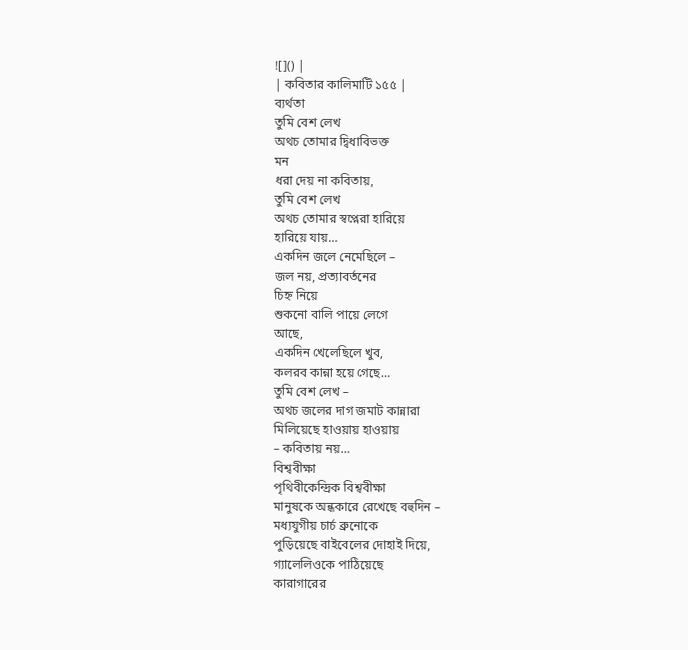![]() |
| কবিতার কালিমাটি ১৫৫ |
ব্যর্থতা
তুমি বেশ লেখ
অথচ তোমার দ্বিধাবিভক্ত
মন
ধরা দেয় না কবিতায়,
তুমি বেশ লেখ
অথচ তোমার স্বপ্নেরা হারিয়ে
হারিয়ে যায়…
একদিন জলে নেমেছিলে –
জল নয়, প্রত্যাবর্তনের
চিহ্ন নিয়ে
শুকনো বালি পায়ে লেগে
আছে,
একদিন খেলেছিলে খুব,
কলরব কান্না হয়ে গেছে…
তুমি বেশ লেখ –
অথচ জলের দাগ জমাট কান্নারা
মিলিয়েছে হাওয়ায় হাওয়ায়
– কবিতায় নয়…
বিশ্ববীক্ষা
পৃথিবীকেন্দ্রিক বিশ্ববীক্ষা
মানুষকে অন্ধকারে রেখেছে বহুদিন –
মধ্যযুগীয় চার্চ ব্রুনোকে
পুড়িয়েছে বাইবেলের দোহাই দিয়ে,
গ্যালেলিওকে পাঠিয়েছে
কারাগারের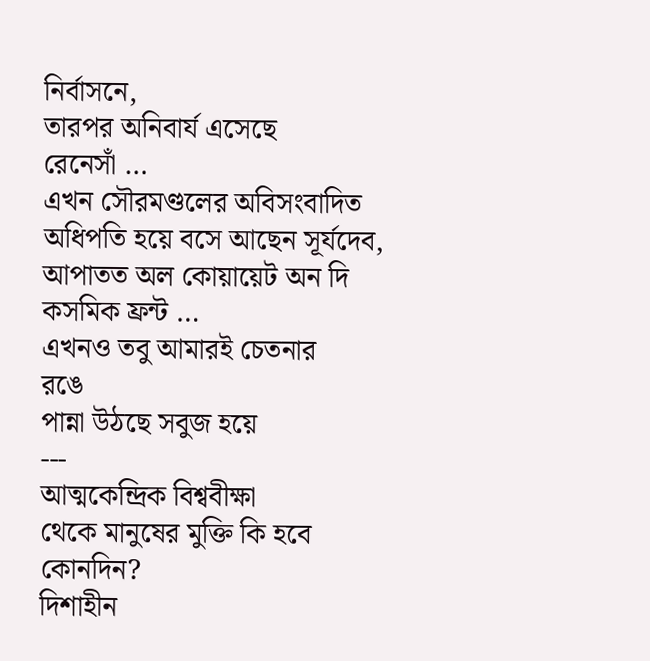নির্বাসনে,
তারপর অনিবার্য এসেছে
রেনেসাঁ …
এখন সৌরমণ্ডলের অবিসংবাদিত
অধিপতি হয়ে বসে আছেন সূর্যদেব,
আপাতত অল কোয়ায়েট অন দি
কসমিক ফ্রন্ট …
এখনও তবু আমারই চেতনার
রঙে
পান্না উঠছে সবুজ হয়ে
---
আত্মকেন্দ্রিক বিশ্ববীক্ষা
থেকে মানুষের মুক্তি কি হবে কোনদিন?
দিশাহীন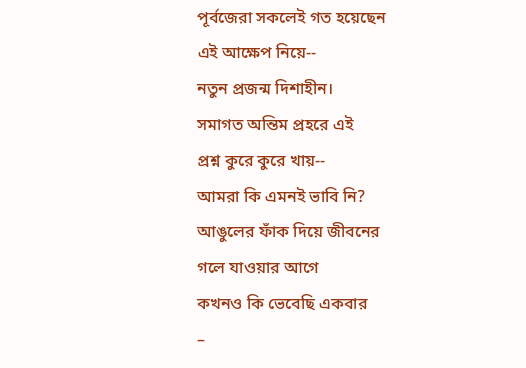পূর্বজেরা সকলেই গত হয়েছেন
এই আক্ষেপ নিয়ে--
নতুন প্রজন্ম দিশাহীন।
সমাগত অন্তিম প্রহরে এই
প্রশ্ন কুরে কুরে খায়--
আমরা কি এমনই ভাবি নি?
আঙুলের ফাঁক দিয়ে জীবনের
গলে যাওয়ার আগে
কখনও কি ভেবেছি একবার
–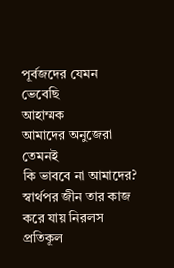পূর্বজদের যেমন ভেবেছি
আহাম্মক
আমাদের অনুজেরা তেমনই
কি ভাববে না আমাদের?
স্বার্থপর জীন তার কাজ
করে যায় নিরলস
প্রতিকূল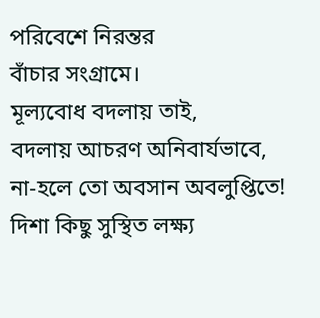পরিবেশে নিরন্তর
বাঁচার সংগ্রামে।
মূল্যবোধ বদলায় তাই,
বদলায় আচরণ অনিবার্যভাবে,
না-হলে তো অবসান অবলুপ্তিতে!
দিশা কিছু সুস্থিত লক্ষ্য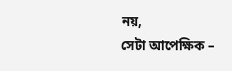নয়,
সেটা আপেক্ষিক –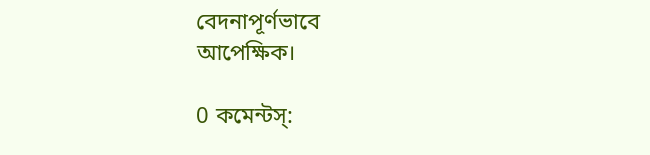বেদনাপূর্ণভাবে
আপেক্ষিক।

0 কমেন্টস্: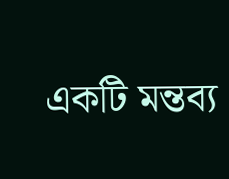একটি মন্তব্য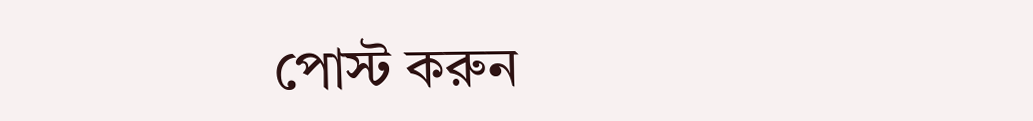পোস্ট করুন